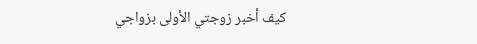كيف أخبر زوجتي الأولى بزواجي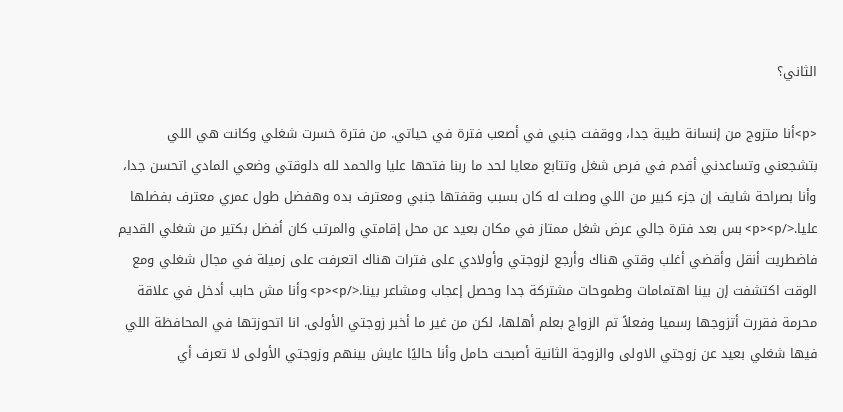الثاني؟

<p>أنا متزوج من إنسانة طيبة جدا، ووقفت جنبي في أصعب فترة في حياتي. من فترة خسرت شغلي وكانت هي اللي بتشجعني وتساعدني أقدم في فرص شغل وتتابع معايا لحد ما ربنا فتحها عليا والحمد لله دلوقتي وضعي المادي اتحسن جدا، وأنا بصراحة شايف إن جزء كبير من اللي وصلت له كان بسبب وقفتها جنبي ومعترف بده وهفضل طول عمري معترف بفضلها عليا.</p><p> بس بعد فترة جالي عرض شغل ممتاز في مكان بعيد عن محل إقامتي والمرتب كان أفضل بكتير من شغلي القديم فاضطريت أنقل وأقضي أغلب وقتي هناك وأرجع لزوجتي وأولادي على فترات هناك اتعرفت على زميلة في مجال شغلي ومع الوقت اكتشفت إن بينا اهتمامات وطموحات مشتركة جدا وحصل إعجاب ومشاعر بينا.</p><p> وأنا مش حابب أدخل في علاقة محرمة فقررت أتزوجها رسميا وفعلاً تم الزواج بعلم أهلها، لكن من غير ما أخبر زوجتي الأولى. انا اتحوزتها في المحافظة اللي فيها شغلي بعيد عن زوجتي الاولى والزوجة الثانية أصبحت حامل وأنا حاليًا عايش بينهم وزوجتي الأولى لا تعرف أي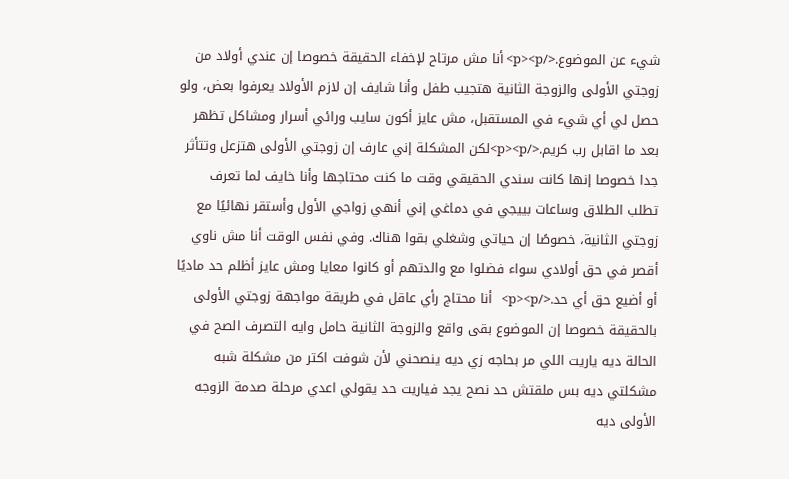شيء عن الموضوع.</p><p> أنا مش مرتاح لإخفاء الحقيقة خصوصا إن عندي أولاد من زوجتي الأولى والزوجة الثانية هتجيب طفل وأنا شايف إن لازم الأولاد يعرفوا بعض، ولو حصل لي أي شيء في المستقبل، مش عايز أكون سايب ورائي أسرار ومشاكل تظهر بعد ما اقابل رب كريم.</p><p>لكن المشكلة إني عارف إن زوجتي الأولى هتزعل وتتأثر جدا خصوصا إنها كانت سندي الحقيقي وقت ما كنت محتاجها وأنا خايف لما تعرف تطلب الطلاق وساعات بييجي في دماغي إني أنهي زواجي الأول وأستقر نهائيًا مع زوجتي الثانية، خصوصًا إن حياتي وشغلي بقوا هناك. وفي نفس الوقت أنا مش ناوي أقصر في حق أولادي سواء فضلوا مع والدتهم أو كانوا معايا ومش عايز أظلم حد ماديًا أو أضيع حق أي حد.</p><p>   أنا محتاج رأي عاقل في طريقة مواجهة زوجتي الأولى بالحقيقة خصوصا إن الموضوع بقى واقع والزوجة الثانية حامل وايه التصرف الصح في الحالة ديه ياريت اللي مر بحاجه زي ديه ينصحني لأن شوفت اكتر من مشكلة شبه مشكلتي ديه بس ملقتش حد نصح يجد فياريت حد يقولي اعدي مرحلة صدمة الزوجه الأولى ديه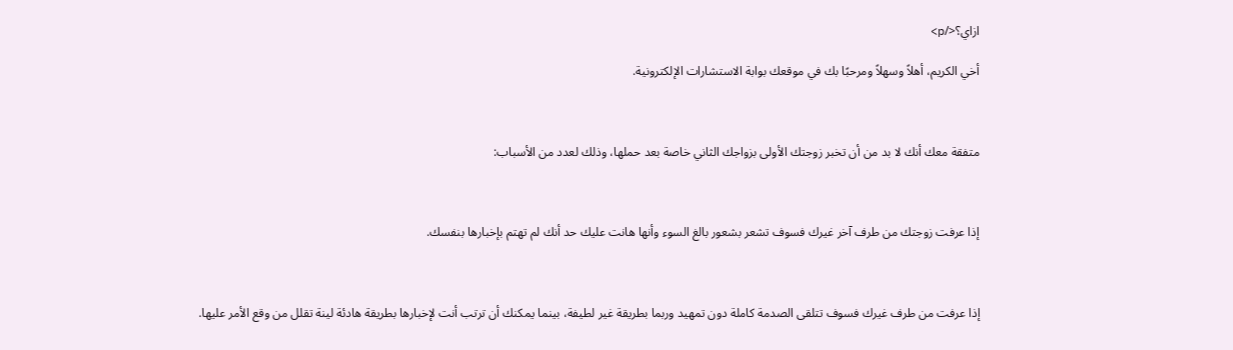ازاي؟</p>

أخي الكريم، أهلاً وسهلاً ومرحبًا بك في موقعك بوابة الاستشارات الإلكترونية.



متفقة معك أنك لا بد من أن تخبر زوجتك الأولى بزواجك الثاني خاصة بعد حملها، وذلك لعدد من الأسباب:



إذا عرفت زوجتك من طرف آخر غيرك فسوف تشعر بشعور بالغ السوء وأنها هانت عليك حد أنك لم تهتم بإخبارها بنفسك.



إذا عرفت من طرف غيرك فسوف تتلقى الصدمة كاملة دون تمهيد وربما بطريقة غير لطيفة، بينما يمكنك أن ترتب أنت لإخبارها بطريقة هادئة لينة تقلل من وقع الأمر عليها.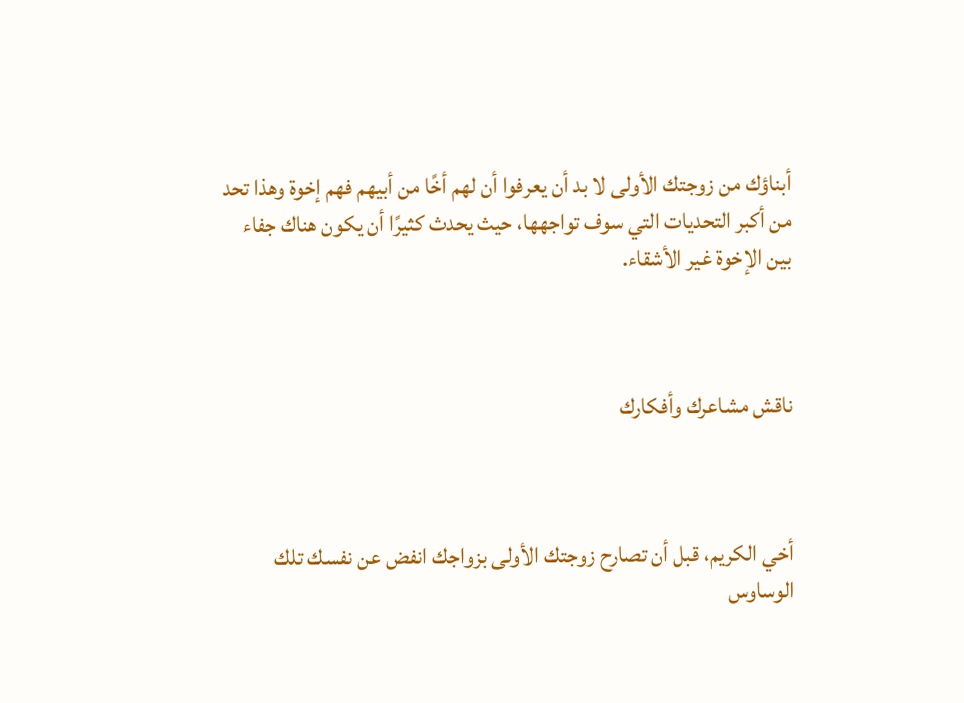أبناؤك من زوجتك الأولى لا بد أن يعرفوا أن لهم أخًا من أبيهم فهم إخوة وهذا تحد من أكبر التحديات التي سوف تواجهها، حيث يحدث كثيرًا أن يكون هناك جفاء بين الإخوة غير الأشقاء.



ناقش مشاعرك وأفكارك



أخي الكريم، قبل أن تصارح زوجتك الأولى بزواجك انفض عن نفسك تلك الوساوس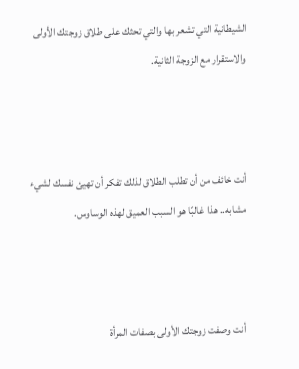الشيطانية التي تشعر بها والتي تحثك على طلاق زوجتك الأولى والاستقرار مع الزوجة الثانية.



أنت خائف من أن تطلب الطلاق لذلك تفكر أن تهيئ نفسك لشيء مشابه.. هذا غالبًا هو السبب العميق لهذه الوساوس.



أنت وصفت زوجتك الأولى بصفات المرأة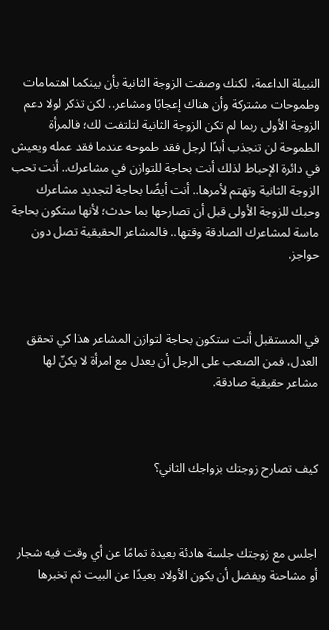النبيلة الداعمة، لكنك وصفت الزوجة الثانية بأن بينكما اهتمامات وطموحات مشتركة وأن هناك إعجابًا ومشاعر.. لكن تذكر لولا دعم الزوجة الأولى ربما لم تكن الزوجة الثانية لتلتفت لك؛ فالمرأة الطموحة لن تنجذب أبدًا لرجل فقد طموحه عندما فقد عمله ويعيش في دائرة الإحباط لذلك أنت بحاجة للتوازن في مشاعرك.. أنت تحب الزوجة الثانية وتهتم لأمرها.. أنت أيضًا بحاجة لتجديد مشاعرك وحبك للزوجة الأولى قبل أن تصارحها بما حدث؛ لأنها ستكون بحاجة ماسة لمشاعرك الصادقة وقتها.. فالمشاعر الحقيقية تصل دون حواجز.



في المستقبل أنت ستكون بحاجة لتوازن المشاعر هذا كي تحقق العدل، فمن الصعب على الرجل أن يعدل مع امرأة لا يكنّ لها مشاعر حقيقية صادقة.



كيف تصارح زوجتك بزواجك الثاني؟



اجلس مع زوجتك جلسة هادئة بعيدة تمامًا عن أي وقت فيه شجار أو مشاحنة ويفضل أن يكون الأولاد بعيدًا عن البيت ثم تخبرها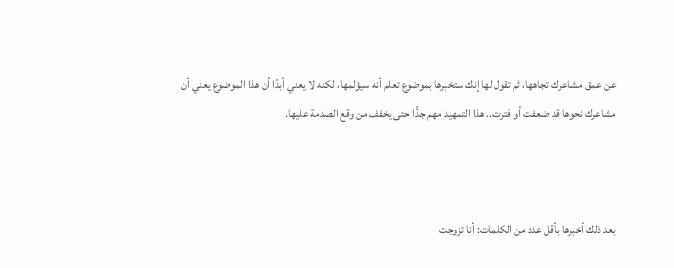عن عمق مشاعرك تجاهها، ثم تقول لها إنك ستخبرها بموضوع تعلم أنه سيؤلمها، لكنه لا يعني أبدًا أن هذا الموضوع يعني أن مشاعرك نحوها قد ضعفت أو فترت.. هذا التمهيد مهم جدًّا حتى يخفف من وقع الصدمة عليها.



بعد ذلك أخبرها بأقل عدد من الكلمات: أنا تزوجت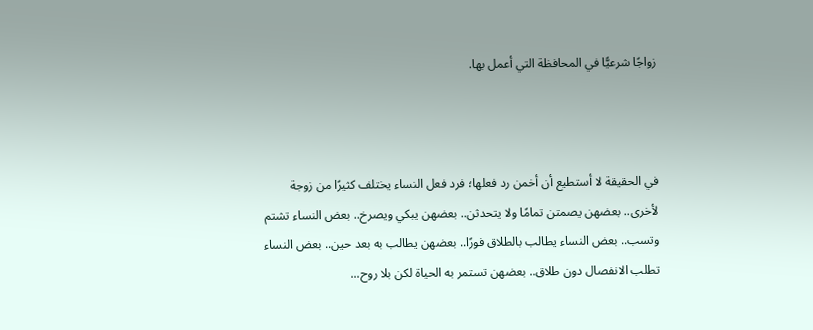زواجًا شرعيًّا في المحافظة التي أعمل بها.



في الحقيقة لا أستطيع أن أخمن رد فعلها؛ فرد فعل النساء يختلف كثيرًا من زوجة لأخرى.. بعضهن يصمتن تمامًا ولا يتحدثن.. بعضهن يبكي ويصرخ.. بعض النساء تشتم وتسب.. بعض النساء يطالب بالطلاق فورًا.. بعضهن يطالب به بعد حين.. بعض النساء تطلب الانفصال دون طلاق.. بعضهن تستمر به الحياة لكن بلا روح...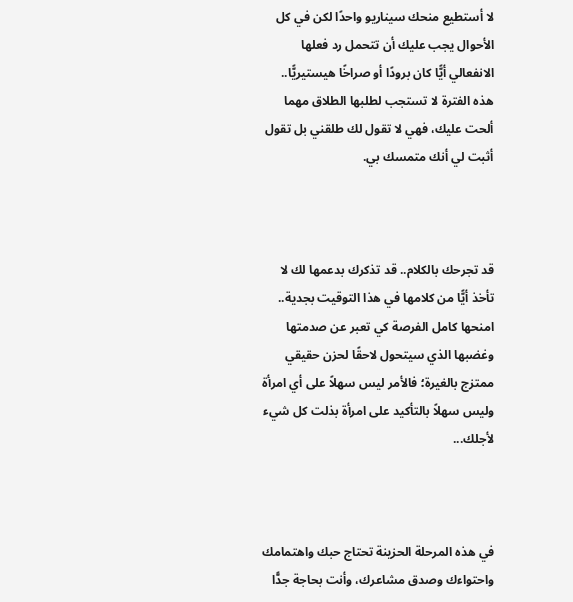لا أستطيع منحك سيناريو واحدًا لكن في كل الأحوال يجب عليك أن تتحمل رد فعلها الانفعالي أيًّا كان برودًا أو صراخًا هيستيريًّا.. هذه الفترة لا تستجب لطلبها الطلاق مهما ألحت عليك، فهي لا تقول لك طلقني بل تقول أثبت لي أنك متمسك بي.



قد تجرحك بالكلام.. قد تذكرك بدعمها لك لا تأخذ أيًّا من كلامها في هذا التوقيت بجدية.. امنحها كامل الفرصة كي تعبر عن صدمتها وغضبها الذي سيتحول لاحقًا لحزن حقيقي ممتزج بالغيرة؛ فالأمر ليس سهلاً على أي امرأة وليس سهلاً بالتأكيد على امرأة بذلت كل شيء لأجلك...



في هذه المرحلة الحزينة تحتاج حبك واهتمامك واحتواءك وصدق مشاعرك، وأنت بحاجة جدًّا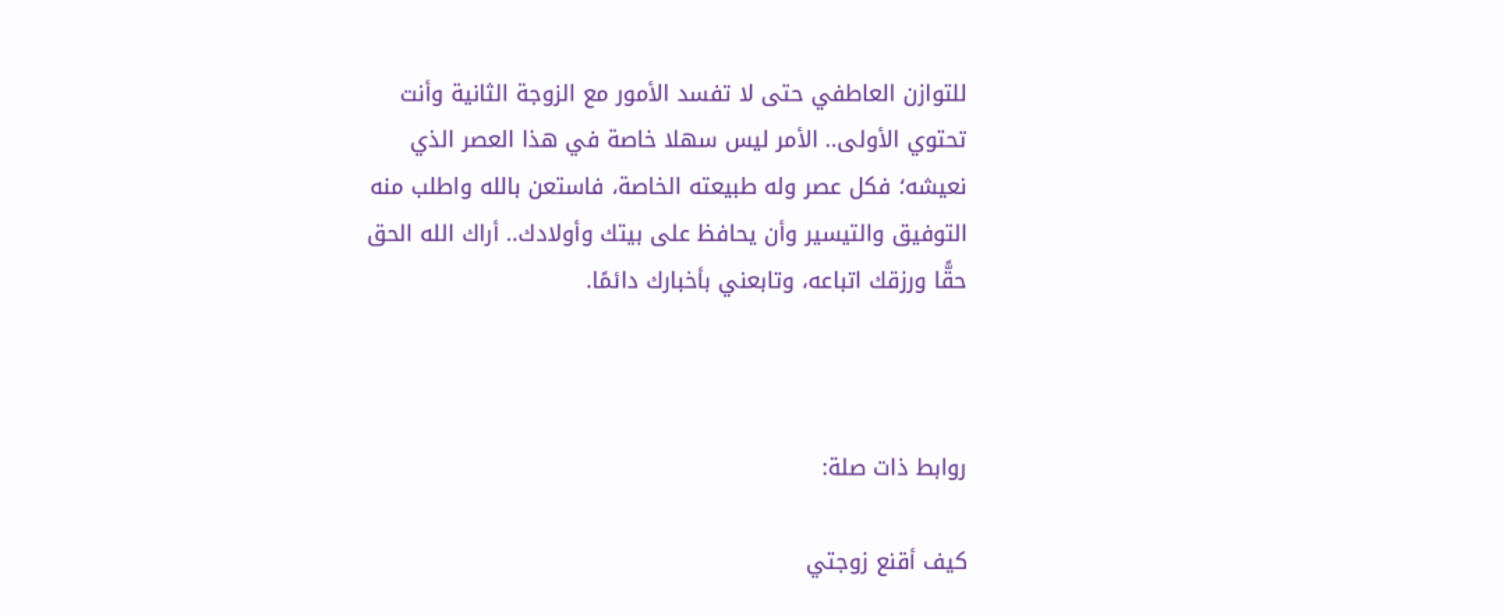للتوازن العاطفي حتى لا تفسد الأمور مع الزوجة الثانية وأنت تحتوي الأولى.. الأمر ليس سهلا خاصة في هذا العصر الذي نعيشه؛ فكل عصر وله طبيعته الخاصة، فاستعن بالله واطلب منه التوفيق والتيسير وأن يحافظ على بيتك وأولادك.. أراك الله الحق حقًّا ورزقك اتباعه، وتابعني بأخبارك دائمًا.



روابط ذات صلة:

كيف أقنع زوجتي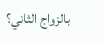بالزواج الثاني؟